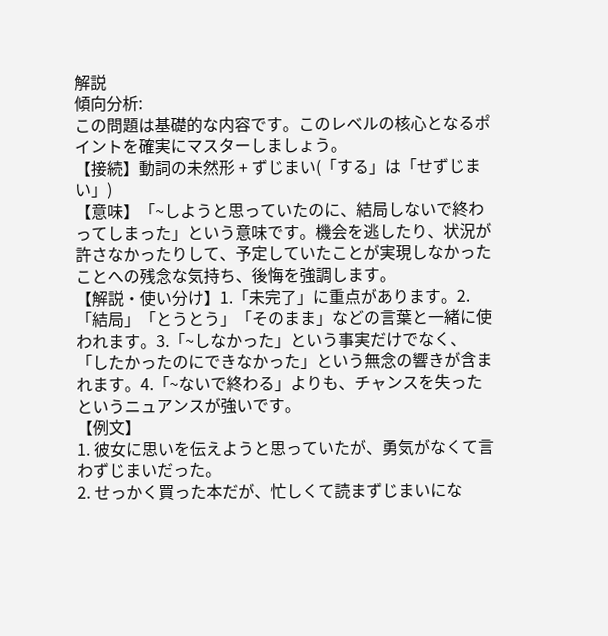解説
傾向分析:
この問題は基礎的な内容です。このレベルの核心となるポイントを確実にマスターしましょう。
【接続】動詞の未然形 + ずじまい(「する」は「せずじまい」)
【意味】「~しようと思っていたのに、結局しないで終わってしまった」という意味です。機会を逃したり、状況が許さなかったりして、予定していたことが実現しなかったことへの残念な気持ち、後悔を強調します。
【解説・使い分け】1.「未完了」に重点があります。2.「結局」「とうとう」「そのまま」などの言葉と一緒に使われます。3.「~しなかった」という事実だけでなく、「したかったのにできなかった」という無念の響きが含まれます。4.「~ないで終わる」よりも、チャンスを失ったというニュアンスが強いです。
【例文】
1. 彼女に思いを伝えようと思っていたが、勇気がなくて言わずじまいだった。
2. せっかく買った本だが、忙しくて読まずじまいにな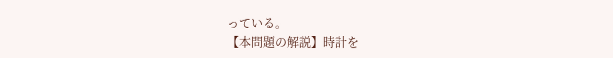っている。
【本問題の解説】時計を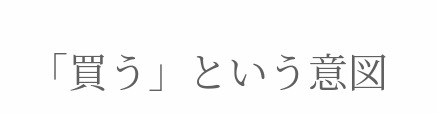「買う」という意図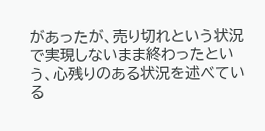があったが、売り切れという状況で実現しないまま終わったという、心残りのある状況を述べている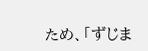ため、「ずじま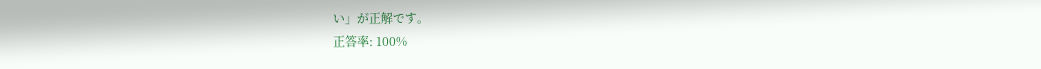い」が正解です。
正答率: 100%